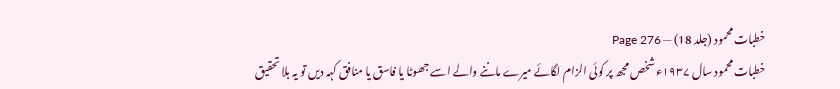خطبات محمود (جلد 18) — Page 276
خطبات محمود سال ۱۹۳۷ء شخص مجھ پر کوئی الزام لگائے میرے ماننے والے اسے جھوٹا یا فاسق یا منافق کہہ دیں تو یہ بلا تحقیق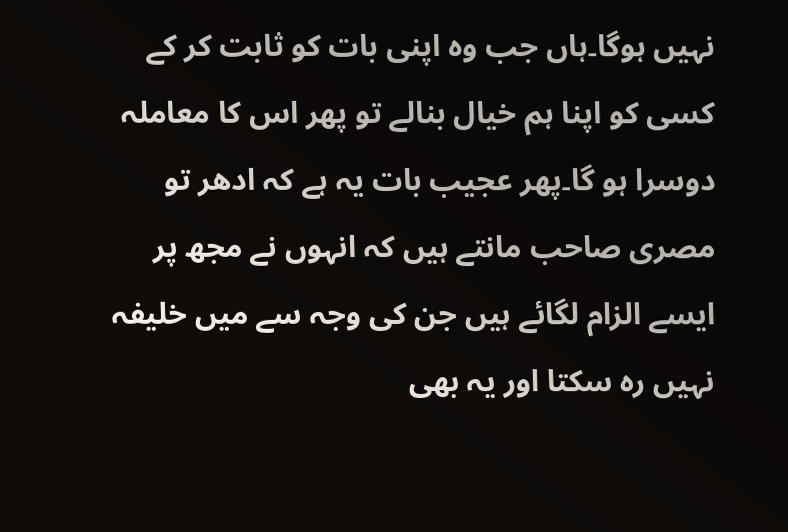نہیں ہوگا۔ہاں جب وہ اپنی بات کو ثابت کر کے کسی کو اپنا ہم خیال بنالے تو پھر اس کا معاملہ دوسرا ہو گا۔پھر عجیب بات یہ ہے کہ ادھر تو مصری صاحب مانتے ہیں کہ انہوں نے مجھ پر ایسے الزام لگائے ہیں جن کی وجہ سے میں خلیفہ نہیں رہ سکتا اور یہ بھی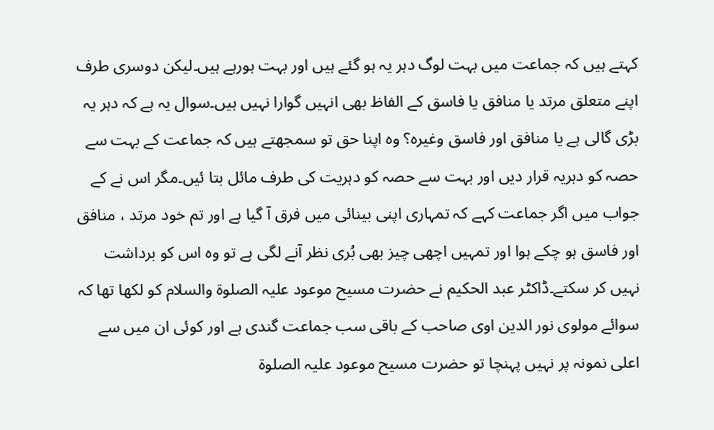کہتے ہیں کہ جماعت میں بہت لوگ دہر یہ ہو گئے ہیں اور بہت ہورہے ہیں۔لیکن دوسری طرف اپنے متعلق مرتد یا منافق یا فاسق کے الفاظ بھی انہیں گوارا نہیں ہیں۔سوال یہ ہے کہ دہر یہ بڑی گالی ہے یا منافق اور فاسق وغیرہ؟ وہ اپنا حق تو سمجھتے ہیں کہ جماعت کے بہت سے حصہ کو دہریہ قرار دیں اور بہت سے حصہ کو دہریت کی طرف مائل بتا ئیں۔مگر اس نے کے جواب میں اگر جماعت کہے کہ تمہاری اپنی بینائی میں فرق آ گیا ہے اور تم خود مرتد ، منافق اور فاسق ہو چکے ہوا اور تمہیں اچھی چیز بھی بُری نظر آنے لگی ہے تو وہ اس کو برداشت نہیں کر سکتے۔ڈاکٹر عبد الحکیم نے حضرت مسیح موعود علیہ الصلوۃ والسلام کو لکھا تھا کہ سوائے مولوی نور الدین اوی صاحب کے باقی سب جماعت گندی ہے اور کوئی ان میں سے اعلی نمونہ پر نہیں پہنچا تو حضرت مسیح موعود علیہ الصلوۃ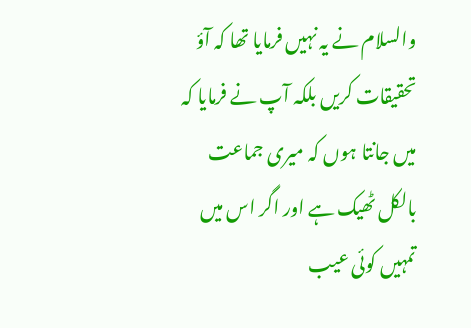والسلام نے یہ نہیں فرمایا تھا کہ آؤ تحقیقات کریں بلکہ آپ نے فرمایا کہ میں جانتا ہوں کہ میری جماعت بالکل ٹھیک ہے اور اگر اس میں تمہیں کوئی عیب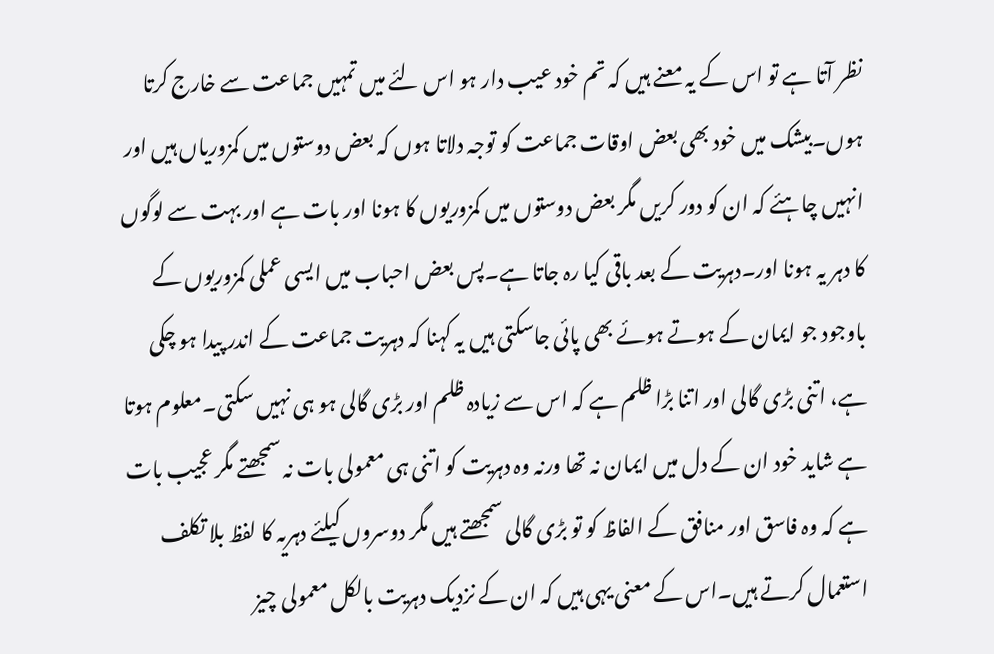نظر آتا ہے تو اس کے یہ معنے ہیں کہ تم خود عیب دار ہو اس لئے میں تمہیں جماعت سے خارج کرتا ہوں۔بیشک میں خود بھی بعض اوقات جماعت کو توجہ دلاتا ہوں کہ بعض دوستوں میں کمزوریاں ہیں اور انہیں چاہئے کہ ان کو دور کریں مگر بعض دوستوں میں کمزوریوں کا ہونا اور بات ہے اور بہت سے لوگوں کا دہر یہ ہونا اور۔دہریت کے بعد باقی کیا رہ جاتا ہے۔پس بعض احباب میں ایسی عملی کمزوریوں کے باوجود جو ایمان کے ہوتے ہوئے بھی پائی جاسکتی ہیں یہ کہنا کہ دہریت جماعت کے اندر پیدا ہو چکی ہے، اتنی بڑی گالی اور اتنا بڑا ظلم ہے کہ اس سے زیادہ ظلم اور بڑی گالی ہو ہی نہیں سکتی۔معلوم ہوتا ہے شاید خود ان کے دل میں ایمان نہ تھا ورنہ وہ دہریت کو اتنی ہی معمولی بات نہ سمجھتے مگر عجیب بات ہے کہ وہ فاسق اور منافق کے الفاظ کو تو بڑی گالی سمجھتے ہیں مگر دوسروں کیلئے دہریہ کا لفظ بلا تکلف استعمال کرتے ہیں۔اس کے معنی یہی ہیں کہ ان کے نزدیک دہریت بالکل معمولی چیز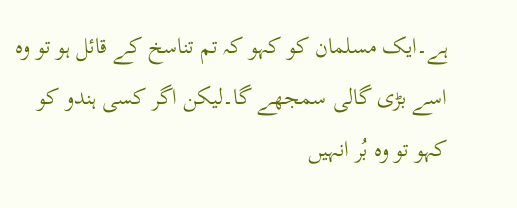ہے۔ایک مسلمان کو کہو کہ تم تناسخ کے قائل ہو تو وہ اسے بڑی گالی سمجھے گا۔لیکن اگر کسی ہندو کو کہو تو وہ بُر انہیں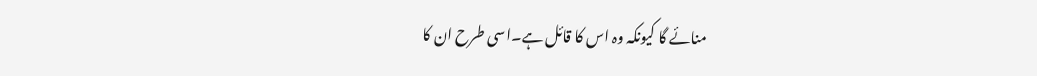منائے گا کیونکہ وہ اس کا قائل ہے۔اسی طرح ان کا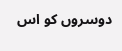دوسروں کو اس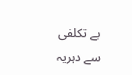بے تکلفی سے دہریہ